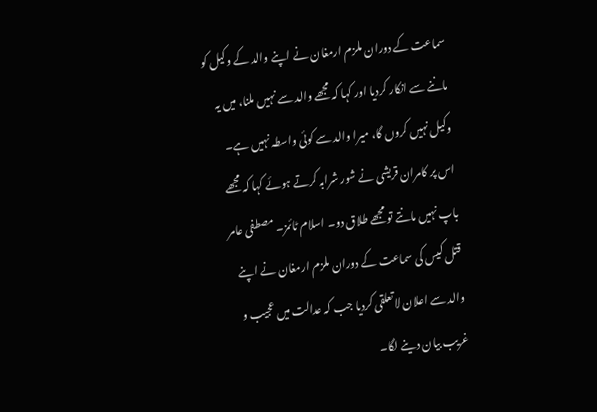سماعت کے دوران ملزم ارمغان نے اپنے والد کے وکیل کو ماننے سے انکار کردیا اور کہا کہ مجھے والد سے نہیں ملنا، میں یہ وکیل نہیں کروں گا، میرا والد سے کوئی واسطہ نہیں ہے۔ اس پر کامران قریشی نے شور شرابہ کرتے ہوئے کہا کہ مجھے باپ نہیں مانتے تو مجھے طلاق دو۔ اسلام ٹائمز۔ مصطفی عامر قتل کیس کی سماعت کے دوران ملزم ارمغان نے اپنے والد سے اعلان لاتعلقی کردیا جب کہ عدالت میں عجیب و غریب بیان دینے لگا۔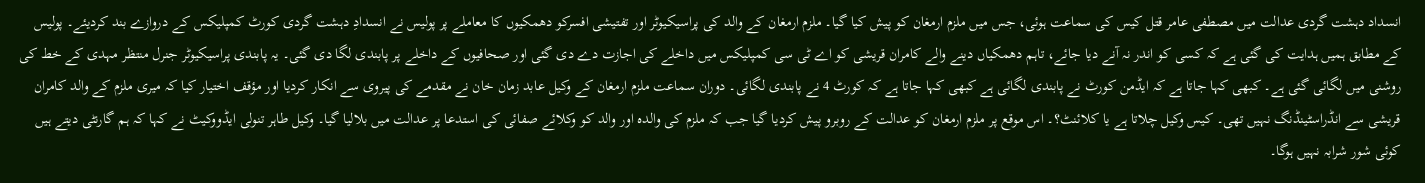انسداد دہشت گردی عدالت میں مصطفی عامر قتل کیس کی سماعت ہوئی، جس میں ملزم ارمغان کو پیش کیا گیا۔ ملزم ارمغان کے والد کی پراسیکیوٹر اور تفتیشی افسرکو دھمکیوں کا معاملے پر پولیس نے انسدادِ دہشت گردی کورٹ کمپلیکس کے دروازے بند کردیئے۔ پولیس کے مطابق ہمیں ہدایت کی گئی ہے کہ کسی کو اندر نہ آنے دیا جائے، تاہم دھمکیاں دینے والے کامران قریشی کو اے ٹی سی کمپلیکس میں داخلے کی اجازت دے دی گئی اور صحافیوں کے داخلے پر پابندی لگا دی گئی۔ یہ پابندی پراسیکیوٹر جنرل منتظر مہدی کے خط کی روشنی میں لگائی گئی ہے۔ کبھی کہا جاتا ہے کہ ایڈمن کورٹ نے پابندی لگائی ہے کبھی کہا جاتا ہے کہ کورٹ 4 نے پابندی لگائی۔ دوران سماعت ملزم ارمغان کے وکیل عابد زمان خان نے مقدمے کی پیروی سے انکار کردیا اور مؤقف اختیار کیا کہ میری ملزم کے والد کامران قریشی سے انڈراسٹینڈنگ نہیں تھی۔ کیس وکیل چلاتا ہے یا کلائنٹ؟۔ اس موقع پر ملزم ارمغان کو عدالت کے روبرو پیش کردیا گیا جب کہ ملزم کی والدہ اور والد کو وکلائے صفائی کی استدعا پر عدالت میں بلالیا گیا۔ وکیل طاہر تنولی ایڈووکیٹ نے کہا کہ ہم گارنٹی دیتے ہیں کوئی شور شرابہ نہیں ہوگا۔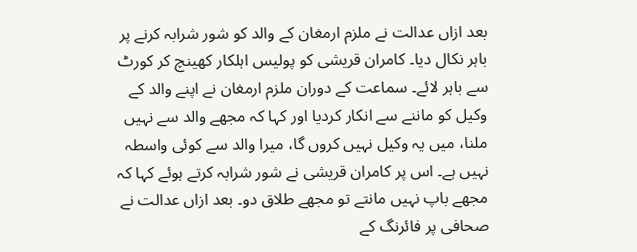بعد ازاں عدالت نے ملزم ارمغان کے والد کو شور شرابہ کرنے پر باہر نکال دیا۔ کامران قریشی کو پولیس اہلکار کھینچ کر کورٹ سے باہر لائے۔ سماعت کے دوران ملزم ارمغان نے اپنے والد کے وکیل کو ماننے سے انکار کردیا اور کہا کہ مجھے والد سے نہیں ملنا، میں یہ وکیل نہیں کروں گا، میرا والد سے کوئی واسطہ نہیں ہے۔ اس پر کامران قریشی نے شور شرابہ کرتے ہوئے کہا کہ مجھے باپ نہیں مانتے تو مجھے طلاق دو۔ بعد ازاں عدالت نے صحافی پر فائرنگ کے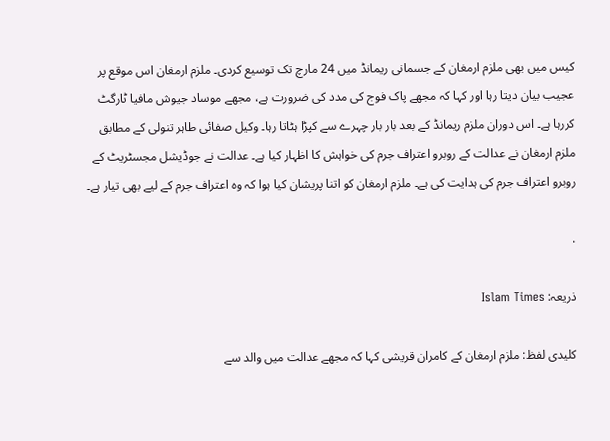کیس میں بھی ملزم ارمغان کے جسمانی ریمانڈ میں 24 مارچ تک توسیع کردی۔ ملزم ارمغان اس موقع پر عجیب بیان دیتا رہا اور کہا کہ مجھے پاک فوج کی مدد کی ضرورت ہے، مجھے موساد جیوش مافیا ٹارگٹ کررہا ہے۔ اس دوران ملزم ریمانڈ کے بعد بار بار چہرے سے کپڑا ہٹاتا رہا۔ وکیل صفائی طاہر تنولی کے مطابق ملزم ارمغان نے عدالت کے روبرو اعتراف جرم کی خواہش کا اظہار کیا ہے۔ عدالت نے جوڈیشل مجسٹریٹ کے روبرو اعتراف جرم کی ہدایت کی ہے۔ ملزم ارمغان کو اتنا پریشان کیا ہوا کہ وہ اعتراف جرم کے لیے بھی تیار ہے۔

.

ذریعہ: Islam Times

کلیدی لفظ: ملزم ارمغان کے کامران قریشی کہا کہ مجھے عدالت میں والد سے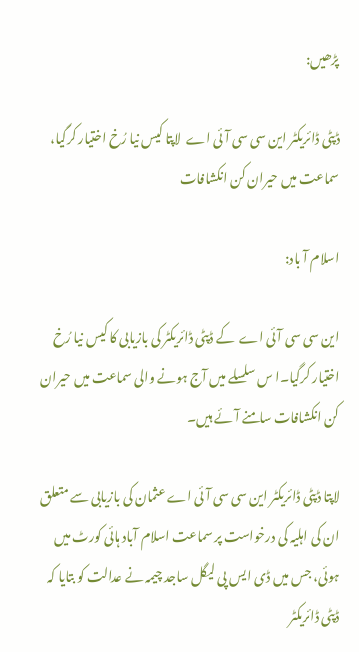پڑھیں:

ڈپٹی ڈائریکٹر این سی سی آئی اے  لاپتا کیس نیا رُخ اختیار کرگیا، سماعت میں حیران کن انکشافات

اسلام آ باد:

این سی سی آئی اے  کے ڈپٹی ڈائریکٹر کی بازیابی کا کیس نیا رُخ اختیار کرگیا۔ا س سلسلے میں آج ہونے والی سماعت میں حیران کن انکشافات سامنے آئے ہیں۔

لاپتا ڈپٹی ڈائریکٹر این سی سی آئی اے عثمان کی بازیابی سے متعلق ان کی اہلیہ کی درخواست پر سماعت اسلام آباد ہائی کورٹ میں ہوئی، جس میں ڈی ایس پی لیگل ساجد چیمہ نے عدالت کو بتایا کہ ڈپٹی ڈائریکٹر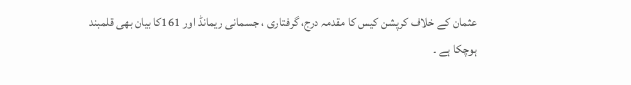عثمان کے خلاف کرپشن کیس کا مقدمہ درج، گرفتاری ، جسمانی ریمانڈ اور 161کا بیان بھی قلمبند ہوچکا ہے ۔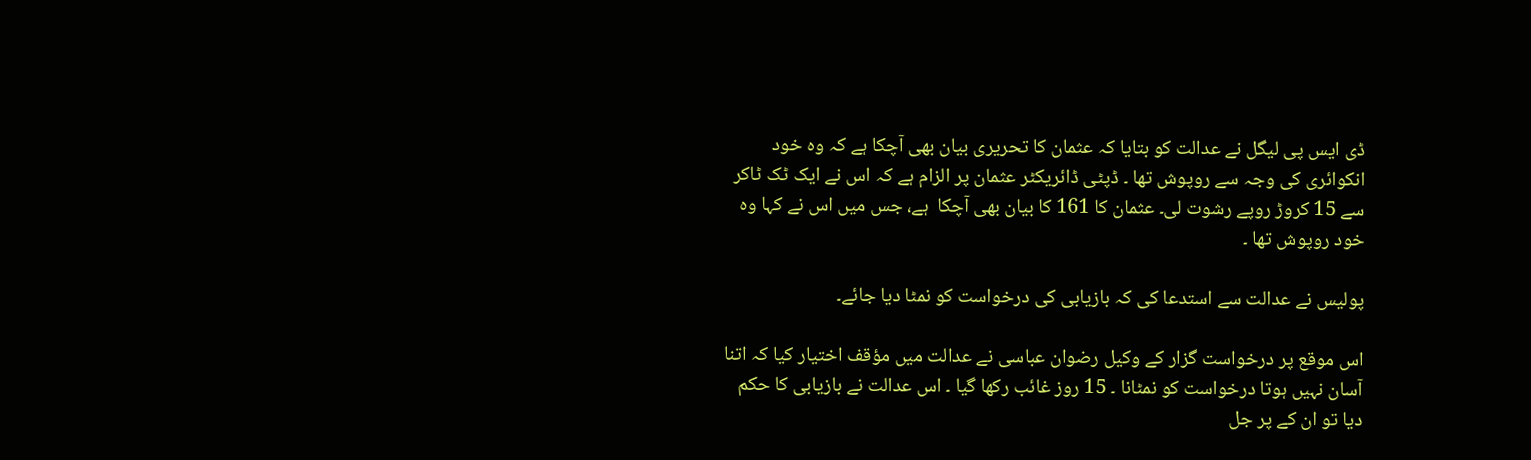ڈی ایس پی لیگل نے عدالت کو بتایا کہ عثمان کا تحریری بیان بھی آچکا ہے کہ وہ خود انکوائری کی وجہ سے روپوش تھا ۔ ڈپٹی ڈائریکٹر عثمان پر الزام ہے کہ اس نے ایک ٹک ٹاکر سے 15 کروڑ روپے رشوت لی۔ عثمان کا 161 کا بیان بھی آچکا  ہے، جس میں اس نے کہا وہ خود روپوش تھا ۔

پولیس نے عدالت سے استدعا کی کہ بازیابی کی درخواست کو نمٹا دیا جائے۔

اس موقع پر درخواست گزار کے وکیل رضوان عباسی نے عدالت میں مؤقف اختیار کیا کہ اتنا آسان نہیں ہوتا درخواست کو نمٹانا ۔ 15 روز غائب رکھا گیا ۔ اس عدالت نے بازیابی کا حکم دیا تو ان کے پر جل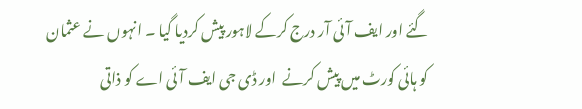گئے اور ایف آئی آر درج کرکے لاہور پیش کردیا گیا ۔ انہوں نے عثمان کو ہائی کورٹ میں پیش کرنے  اور ڈی جی ایف آئی اے کو ذاتی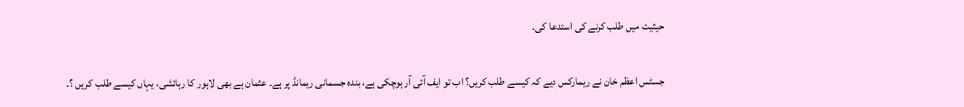حیثیت میں طلب کرنے کی استدعا کی۔

جسٹس اعظم خان نے ریمارکس دیے کہ کیسے طلب کریں؟ اب تو ایف آئی آر ہوچکی ہے، بندہ جسمانی ریمانڈ پر ہے۔ عثمان ہے بھی لاہور کا رہائشی، یہاں کیسے طلب کریں ؟۔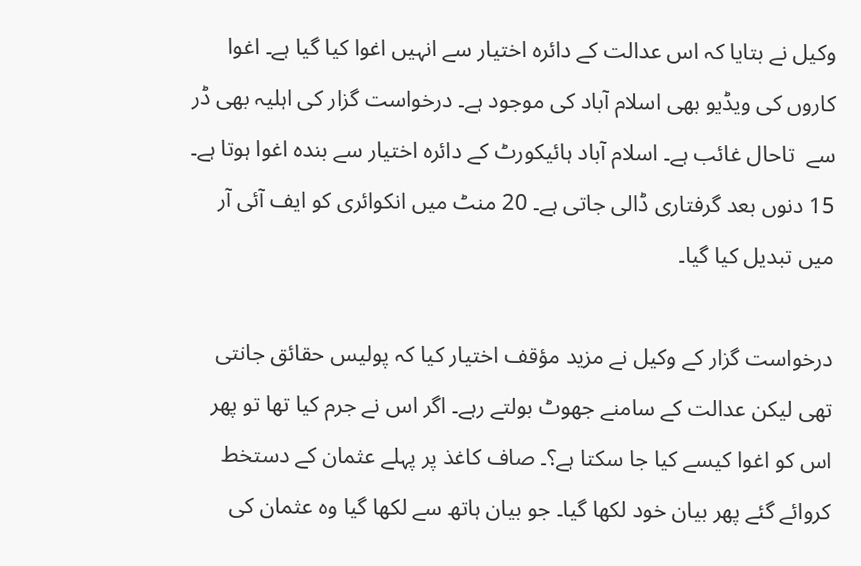وکیل نے بتایا کہ اس عدالت کے دائرہ اختیار سے انہیں اغوا کیا گیا ہے۔ اغوا کاروں کی ویڈیو بھی اسلام آباد کی موجود ہے۔ درخواست گزار کی اہلیہ بھی ڈر سے  تاحال غائب ہے۔ اسلام آباد ہائیکورٹ کے دائرہ اختیار سے بندہ اغوا ہوتا ہے۔ 15 دنوں بعد گرفتاری ڈالی جاتی ہے۔ 20 منٹ میں انکوائری کو ایف آئی آر میں تبدیل کیا گیا۔

درخواست گزار کے وکیل نے مزید مؤقف اختیار کیا کہ پولیس حقائق جانتی تھی لیکن عدالت کے سامنے جھوٹ بولتے رہے۔ اگر اس نے جرم کیا تھا تو پھر اس کو اغوا کیسے کیا جا سکتا ہے؟۔ صاف کاغذ پر پہلے عثمان کے دستخط کروائے گئے پھر بیان خود لکھا گیا۔ جو بیان ہاتھ سے لکھا گیا وہ عثمان کی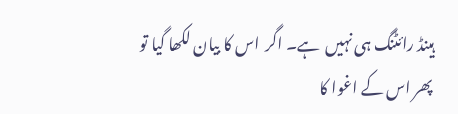ہینڈ رائٹنگ ہی نہیں  ہے۔ اگر  اس کا بیان لکھا گیا تو پھر اس کے اغوا کا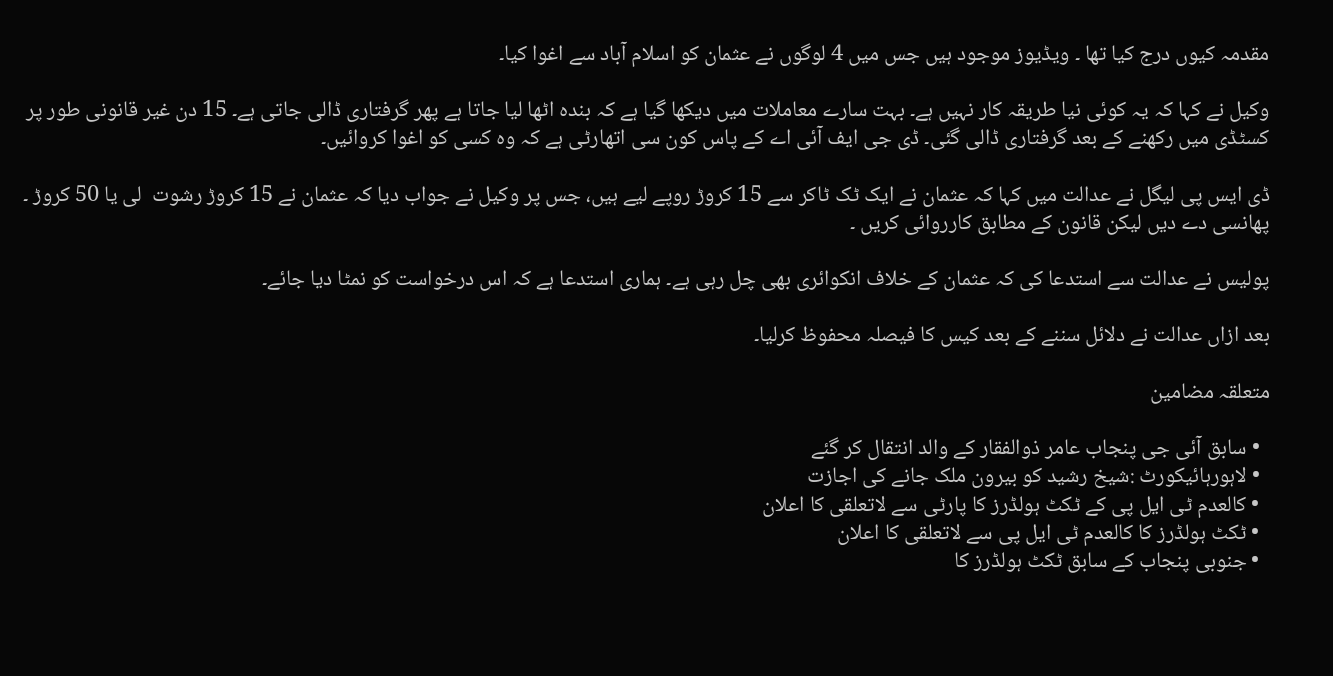مقدمہ کیوں درج کیا تھا ۔ ویڈیوز موجود ہیں جس میں 4 لوگوں نے عثمان کو اسلام آباد سے اغوا کیا۔

وکیل نے کہا کہ یہ کوئی نیا طریقہ کار نہیں ہے۔ بہت سارے معاملات میں دیکھا گیا ہے کہ بندہ اٹھا لیا جاتا ہے پھر گرفتاری ڈالی جاتی ہے۔ 15 دن غیر قانونی طور پر کسٹڈی میں رکھنے کے بعد گرفتاری ڈالی گئی۔ ڈی جی ایف آئی اے کے پاس کون سی اتھارٹی ہے کہ وہ کسی کو اغوا کروائیں۔

ڈی ایس پی لیگل نے عدالت میں کہا کہ عثمان نے ایک ٹک ٹاکر سے 15 کروڑ روپے لیے ہیں، جس پر وکیل نے جواب دیا کہ عثمان نے 15 کروڑ رشوت  لی یا 50 کروڑ ۔ پھانسی دے دیں لیکن قانون کے مطابق کارروائی کریں ۔

پولیس نے عدالت سے استدعا کی کہ عثمان کے خلاف انکوائری بھی چل رہی ہے۔ ہماری استدعا ہے کہ اس درخواست کو نمٹا دیا جائے۔

بعد ازاں عدالت نے دلائل سننے کے بعد کیس کا فیصلہ محفوظ کرلیا۔

متعلقہ مضامین

  • سابق آئی جی پنجاب عامر ذوالفقار کے والد انتقال کر گئے
  • لاہورہائیکورٹ :شیخ رشید کو بیرون ملک جانے کی اجازت
  • کالعدم ٹی ایل پی کے ٹکٹ ہولڈرز کا پارٹی سے لاتعلقی کا اعلان
  • ٹکٹ ہولڈرز کا کالعدم ٹی ایل پی سے لاتعلقی کا اعلان
  • جنوبی پنجاب کے سابق ٹکٹ ہولڈرز کا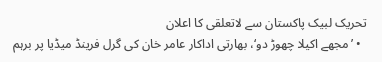تحریک لبیک پاکستان سے لاتعلقی کا اعلان
  • ’مجھے اکیلا چھوڑ دو‘، بھارتی اداکار عامر خان کی گرل فرینڈ میڈیا پر برہم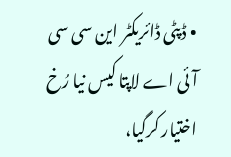• ڈپٹی ڈائریکٹر این سی سی آئی اے لاپتا کیس نیا رُخ اختیار کرگیا،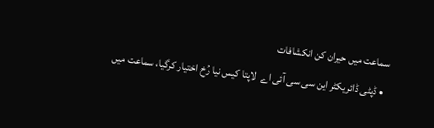سماعت میں حیران کن انکشافات
  • ڈپٹی ڈائریکٹر این سی سی آئی اے  لاپتا کیس نیا رُخ اختیار کرگیا، سماعت میں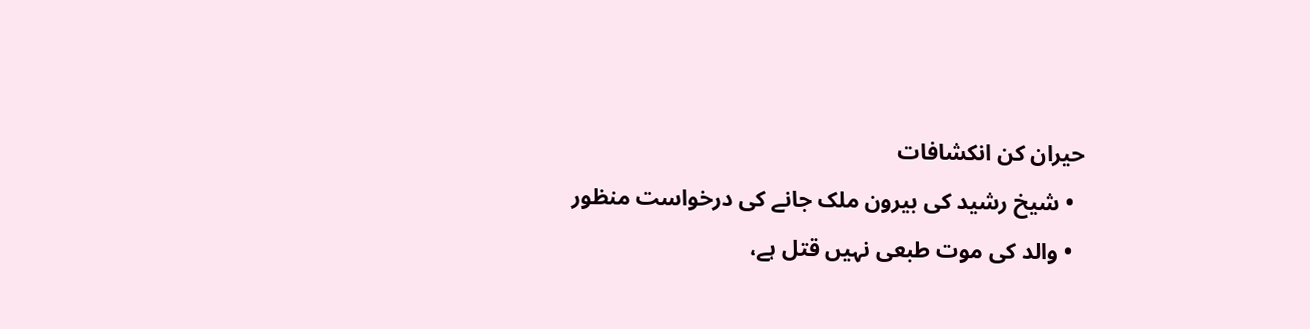حیران کن انکشافات
  • شیخ رشید کی بیرون ملک جانے کی درخواست منظور
  • والد کی موت طبعی نہیں قتل ہے،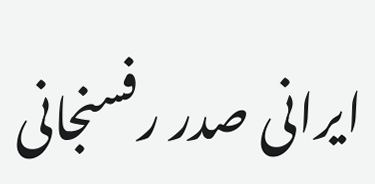ایرانی صدر رفسنجانی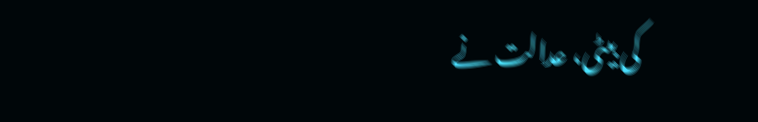کی بیٹی، عدالت نے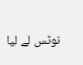نوٹس لے لیا